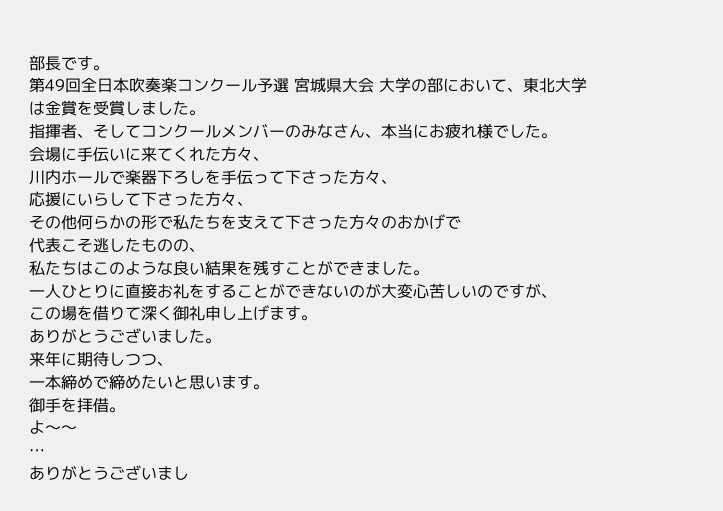部長です。
第49回全日本吹奏楽コンクール予選 宮城県大会 大学の部において、東北大学は金賞を受賞しました。
指揮者、そしてコンクールメンバーのみなさん、本当にお疲れ様でした。
会場に手伝いに来てくれた方々、
川内ホールで楽器下ろしを手伝って下さった方々、
応援にいらして下さった方々、
その他何らかの形で私たちを支えて下さった方々のおかげで
代表こそ逃したものの、
私たちはこのような良い結果を残すことができました。
一人ひとりに直接お礼をすることができないのが大変心苦しいのですが、
この場を借りて深く御礼申し上げます。
ありがとうございました。
来年に期待しつつ、
一本締めで締めたいと思います。
御手を拝借。
よ〜〜
…
ありがとうございまし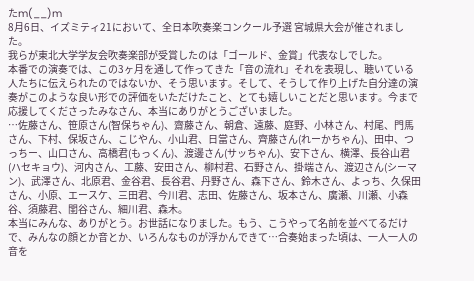たm(__)m
8月6日、イズミティ21において、全日本吹奏楽コンクール予選 宮城県大会が催されました。
我らが東北大学学友会吹奏楽部が受賞したのは「ゴールド、金賞」代表なしでした。
本番での演奏では、この3ヶ月を通して作ってきた「音の流れ」それを表現し、聴いている人たちに伝えられたのではないか、そう思います。そして、そうして作り上げた自分達の演奏がこのような良い形での評価をいただけたこと、とても嬉しいことだと思います。今まで応援してくださったみなさん、本当にありがとうございました。
…佐藤さん、笹原さん(智保ちゃん)、齋藤さん、朝倉、遠藤、庭野、小林さん、村尾、門馬さん、下村、保坂さん、こじやん、小山君、日當さん、齊藤さん(れーかちゃん)、田中、つっちー、山口さん、高橋君(もっくん)、渡邊さん(サッちゃん)、安下さん、横澤、長谷山君(ハセキョウ)、河内さん、工藤、安田さん、柳村君、石野さん、掛端さん、渡辺さん(シーマン)、武澤さん、北原君、金谷君、長谷君、丹野さん、森下さん、鈴木さん、よっち、久保田さん、小原、エースケ、三田君、今川君、志田、佐藤さん、坂本さん、廣瀬、川瀬、小森谷、須藤君、閨谷さん、細川君、森木。
本当にみんな、ありがとう。お世話になりました。もう、こうやって名前を並べてるだけで、みんなの顔とか音とか、いろんなものが浮かんできて…合奏始まった頃は、一人一人の音を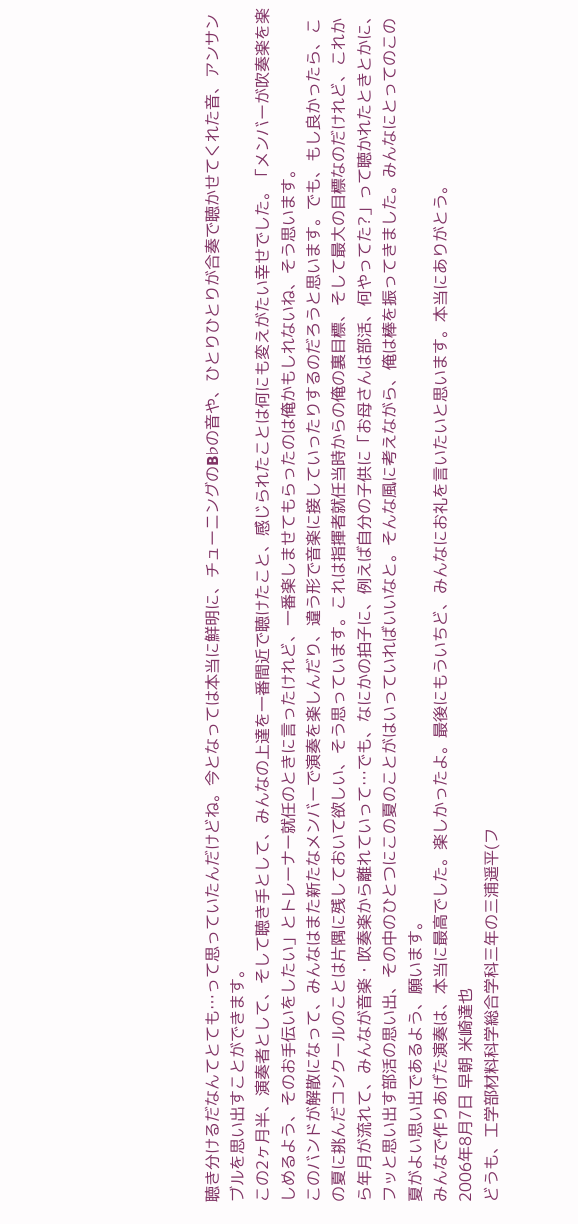聴き分けるだなんてとても…って思っていたんだけどね。今となっては本当に鮮明に、チューニングのB♭の音や、ひとりひとりが合奏で聴かせてくれた音、アンサンブルを思い出すことができます。
この2ヶ月半、演奏者として、そして聴き手として、みんなの上達を一番間近で聴けたこと、感じられたことは何にも変えがたい幸せでした。「メンバーが吹奏楽を楽しめるよう、そのお手伝いをしたい」とトレーナー就任のときに言ったけれど、一番楽しませてもらったのは俺かもしれないね、そう思います。
このバンドが解散になって、みんなはまた新たなメンバーで演奏を楽しんだり、違う形で音楽に接していったりするのだろうと思います。でも、もし良かったら、この夏に挑んだコンクールのことは片隅に残しておいて欲しい、そう思っています。これは指揮者就任当時からの俺の裏目標、そして最大の目標なのだけれど、これから年月が流れて、みんなが音楽・吹奏楽から離れていって…でも、なにかの拍子に、例えば自分の子供に「お母さんは部活、何やってた?」って聴かれたときとかに、フッと思い出す部活の思い出、その中のひとつにこの夏のことがはいっていればいいなと。そんな風に考えながら、俺は棒を振ってきました。みんなにとってのこの夏がよい思い出であるよう、願います。
みんなで作りあげた演奏は、本当に最高でした。楽しかったよ。最後にもういちど、みんなにお礼を言いたいと思います。本当にありがとう。
2006年8月7日 早朝 米崎達也
どうも、工学部材料科学総合学科三年の三浦遥平(フ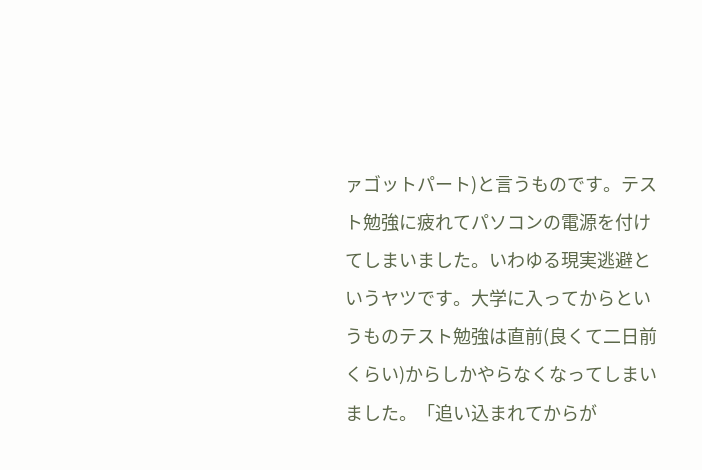ァゴットパート)と言うものです。テスト勉強に疲れてパソコンの電源を付けてしまいました。いわゆる現実逃避というヤツです。大学に入ってからというものテスト勉強は直前(良くて二日前くらい)からしかやらなくなってしまいました。「追い込まれてからが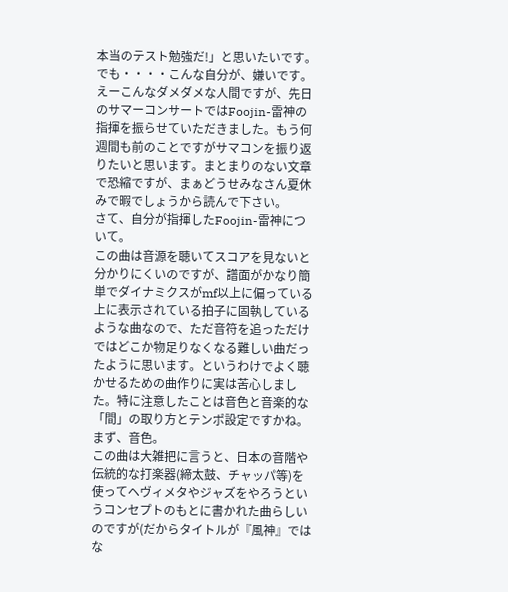本当のテスト勉強だ!」と思いたいです。でも・・・・こんな自分が、嫌いです。
えーこんなダメダメな人間ですが、先日のサマーコンサートではFoojin-雷神の指揮を振らせていただきました。もう何週間も前のことですがサマコンを振り返りたいと思います。まとまりのない文章で恐縮ですが、まぁどうせみなさん夏休みで暇でしょうから読んで下さい。
さて、自分が指揮したFoojin-雷神について。
この曲は音源を聴いてスコアを見ないと分かりにくいのですが、譜面がかなり簡単でダイナミクスがmf以上に偏っている上に表示されている拍子に固執しているような曲なので、ただ音符を追っただけではどこか物足りなくなる難しい曲だったように思います。というわけでよく聴かせるための曲作りに実は苦心しました。特に注意したことは音色と音楽的な「間」の取り方とテンポ設定ですかね。
まず、音色。
この曲は大雑把に言うと、日本の音階や伝統的な打楽器(締太鼓、チャッパ等)を使ってヘヴィメタやジャズをやろうというコンセプトのもとに書かれた曲らしいのですが(だからタイトルが『風神』ではな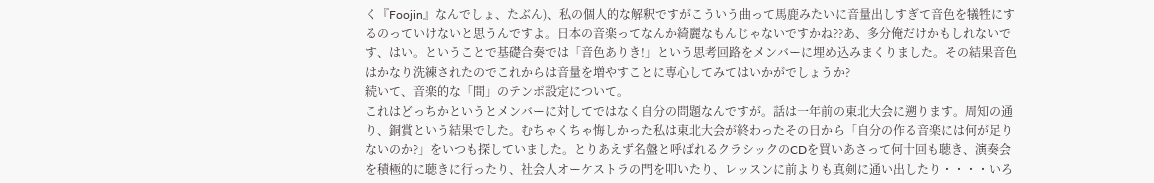く『Foojin』なんでしょ、たぶん)、私の個人的な解釈ですがこういう曲って馬鹿みたいに音量出しすぎて音色を犠牲にするのっていけないと思うんですよ。日本の音楽ってなんか綺麗なもんじゃないですかね??あ、多分俺だけかもしれないです、はい。ということで基礎合奏では「音色ありき!」という思考回路をメンバーに埋め込みまくりました。その結果音色はかなり洗練されたのでこれからは音量を増やすことに専心してみてはいかがでしょうか?
続いて、音楽的な「間」のテンポ設定について。
これはどっちかというとメンバーに対してではなく自分の問題なんですが。話は一年前の東北大会に遡ります。周知の通り、銅賞という結果でした。むちゃくちゃ悔しかった私は東北大会が終わったその日から「自分の作る音楽には何が足りないのか?」をいつも探していました。とりあえず名盤と呼ばれるクラシックのCDを買いあさって何十回も聴き、演奏会を積極的に聴きに行ったり、社会人オーケストラの門を叩いたり、レッスンに前よりも真剣に通い出したり・・・・いろ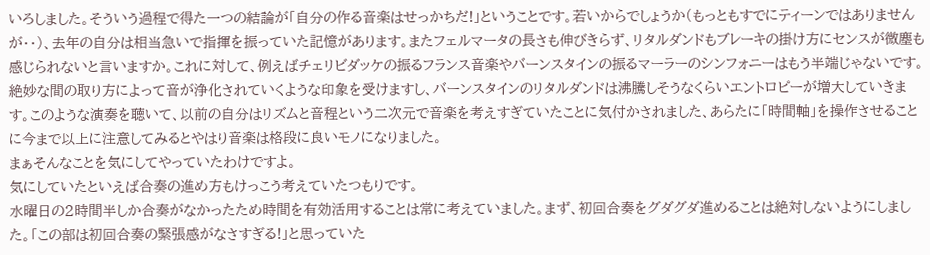いろしました。そういう過程で得た一つの結論が「自分の作る音楽はせっかちだ!」ということです。若いからでしょうか(もっともすでにティーンではありませんが・・)、去年の自分は相当急いで指揮を振っていた記憶があります。またフェルマータの長さも伸びきらず、リタルダンドもブレーキの掛け方にセンスが微塵も感じられないと言いますか。これに対して、例えばチェリビダッケの振るフランス音楽やバーンスタインの振るマーラーのシンフォニーはもう半端じゃないです。絶妙な間の取り方によって音が浄化されていくような印象を受けますし、バーンスタインのリタルダンドは沸騰しそうなくらいエントロピーが増大していきます。このような演奏を聴いて、以前の自分はリズムと音程という二次元で音楽を考えすぎていたことに気付かされました、あらたに「時間軸」を操作させることに今まで以上に注意してみるとやはり音楽は格段に良いモノになりました。
まぁそんなことを気にしてやっていたわけですよ。
気にしていたといえば合奏の進め方もけっこう考えていたつもりです。
水曜日の2時間半しか合奏がなかったため時間を有効活用することは常に考えていました。まず、初回合奏をグダグダ進めることは絶対しないようにしました。「この部は初回合奏の緊張感がなさすぎる!」と思っていた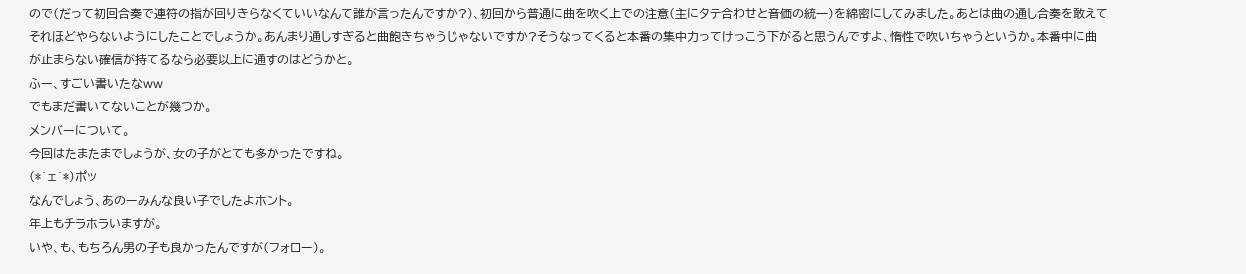ので(だって初回合奏で連符の指が回りきらなくていいなんて誰が言ったんですか?)、初回から普通に曲を吹く上での注意(主にタテ合わせと音価の統一)を綿密にしてみました。あとは曲の通し合奏を敢えてそれほどやらないようにしたことでしょうか。あんまり通しすぎると曲飽きちゃうじゃないですか?そうなってくると本番の集中力ってけっこう下がると思うんですよ、惰性で吹いちゃうというか。本番中に曲が止まらない確信が持てるなら必要以上に通すのはどうかと。
ふー、すごい書いたなww
でもまだ書いてないことが幾つか。
メンバーについて。
今回はたまたまでしょうが、女の子がとても多かったですね。
(*´ェ`*)ポッ
なんでしょう、あのーみんな良い子でしたよホント。
年上もチラホラいますが。
いや、も、もちろん男の子も良かったんですが(フォロー)。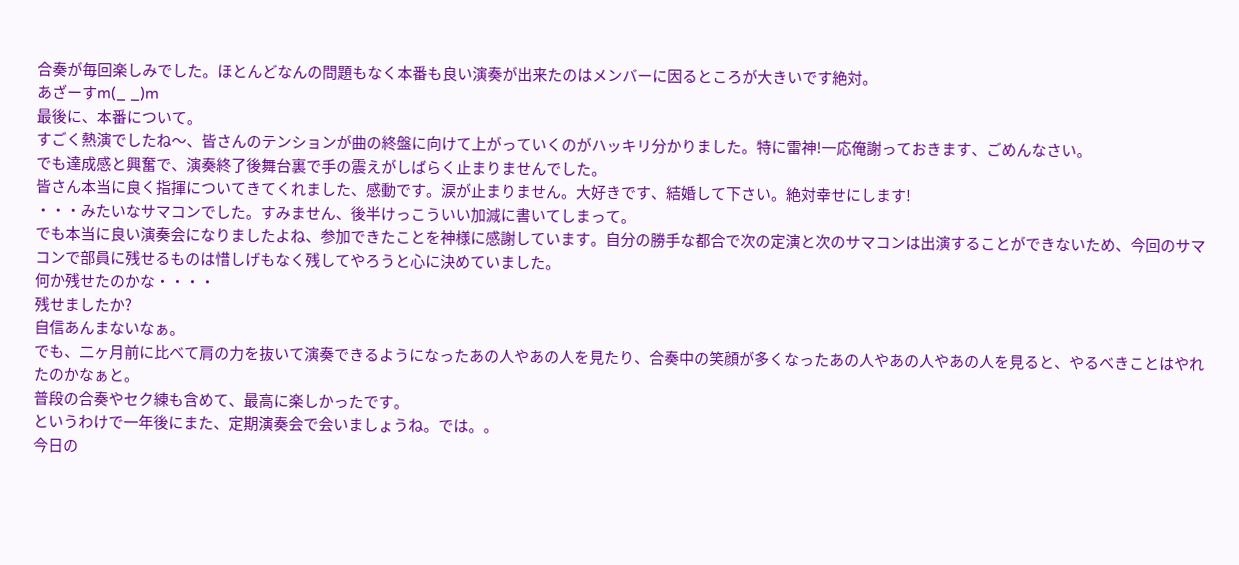合奏が毎回楽しみでした。ほとんどなんの問題もなく本番も良い演奏が出来たのはメンバーに因るところが大きいです絶対。
あざーすm(_ _)m
最後に、本番について。
すごく熱演でしたね〜、皆さんのテンションが曲の終盤に向けて上がっていくのがハッキリ分かりました。特に雷神!一応俺謝っておきます、ごめんなさい。
でも達成感と興奮で、演奏終了後舞台裏で手の震えがしばらく止まりませんでした。
皆さん本当に良く指揮についてきてくれました、感動です。涙が止まりません。大好きです、結婚して下さい。絶対幸せにします!
・・・みたいなサマコンでした。すみません、後半けっこういい加減に書いてしまって。
でも本当に良い演奏会になりましたよね、参加できたことを神様に感謝しています。自分の勝手な都合で次の定演と次のサマコンは出演することができないため、今回のサマコンで部員に残せるものは惜しげもなく残してやろうと心に決めていました。
何か残せたのかな・・・・
残せましたか?
自信あんまないなぁ。
でも、二ヶ月前に比べて肩の力を抜いて演奏できるようになったあの人やあの人を見たり、合奏中の笑顔が多くなったあの人やあの人やあの人を見ると、やるべきことはやれたのかなぁと。
普段の合奏やセク練も含めて、最高に楽しかったです。
というわけで一年後にまた、定期演奏会で会いましょうね。では。。
今日の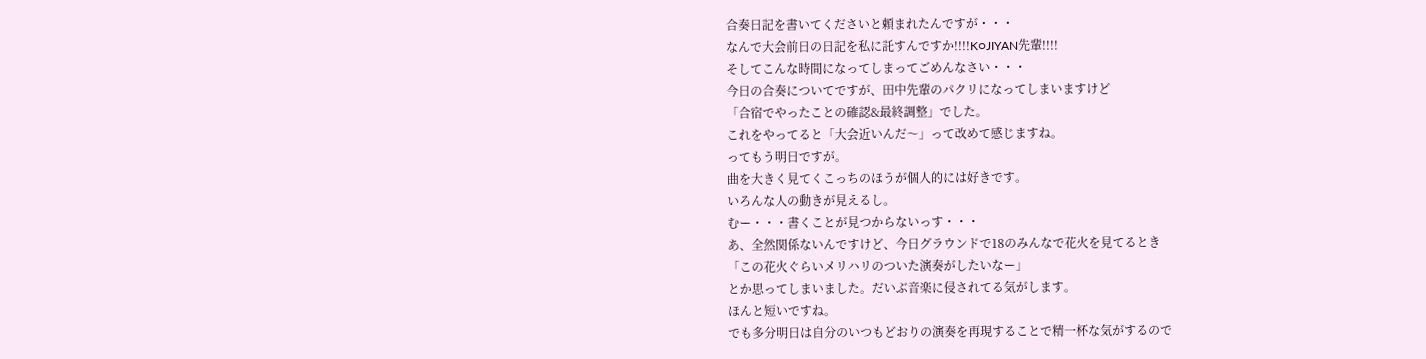合奏日記を書いてくださいと頼まれたんですが・・・
なんで大会前日の日記を私に託すんですか!!!!K○JIYAN先輩!!!!
そしてこんな時間になってしまってごめんなさい・・・
今日の合奏についてですが、田中先輩のパクリになってしまいますけど
「合宿でやったことの確認&最終調整」でした。
これをやってると「大会近いんだ〜」って改めて感じますね。
ってもう明日ですが。
曲を大きく見てくこっちのほうが個人的には好きです。
いろんな人の動きが見えるし。
むー・・・書くことが見つからないっす・・・
あ、全然関係ないんですけど、今日グラウンドで18のみんなで花火を見てるとき
「この花火ぐらいメリハリのついた演奏がしたいなー」
とか思ってしまいました。だいぶ音楽に侵されてる気がします。
ほんと短いですね。
でも多分明日は自分のいつもどおりの演奏を再現することで精一杯な気がするので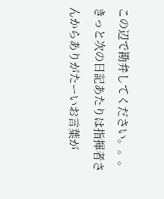この辺で勘弁してください。。。
きっと次の日記あたりは指揮者さんからありがたーいお言葉が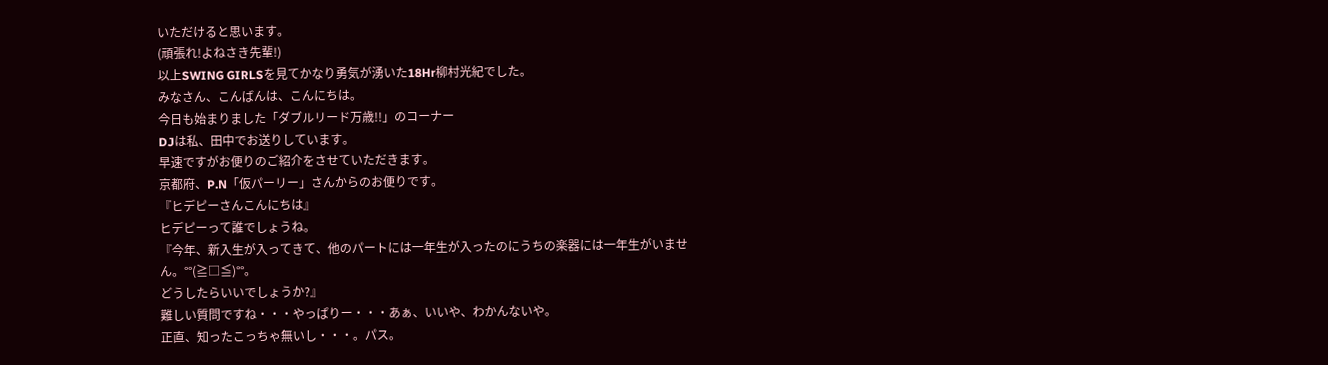いただけると思います。
(頑張れ!よねさき先輩!)
以上SWING GIRLSを見てかなり勇気が湧いた18Hr柳村光紀でした。
みなさん、こんばんは、こんにちは。
今日も始まりました「ダブルリード万歳!!」のコーナー
DJは私、田中でお送りしています。
早速ですがお便りのご紹介をさせていただきます。
京都府、P.N「仮パーリー」さんからのお便りです。
『ヒデピーさんこんにちは』
ヒデピーって誰でしょうね。
『今年、新入生が入ってきて、他のパートには一年生が入ったのにうちの楽器には一年生がいません。°°(≧□≦)°°。
どうしたらいいでしょうか?』
難しい質問ですね・・・やっぱりー・・・あぁ、いいや、わかんないや。
正直、知ったこっちゃ無いし・・・。パス。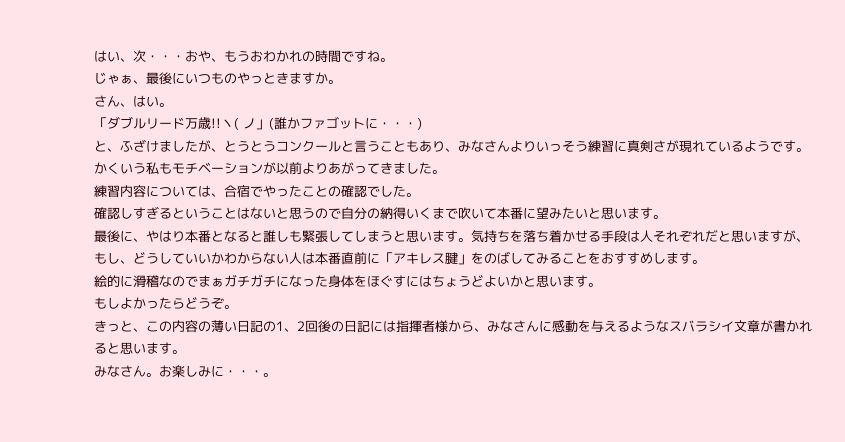はい、次・・・おや、もうおわかれの時間ですね。
じゃぁ、最後にいつものやっときますか。
さん、はい。
「ダブルリード万歳!!ヽ( ノ」(誰かファゴットに・・・)
と、ふざけましたが、とうとうコンクールと言うこともあり、みなさんよりいっそう練習に真剣さが現れているようです。
かくいう私もモチベーションが以前よりあがってきました。
練習内容については、合宿でやったことの確認でした。
確認しすぎるということはないと思うので自分の納得いくまで吹いて本番に望みたいと思います。
最後に、やはり本番となると誰しも緊張してしまうと思います。気持ちを落ち着かせる手段は人それぞれだと思いますが、もし、どうしていいかわからない人は本番直前に「アキレス腱」をのばしてみることをおすすめします。
絵的に滑稽なのでまぁガチガチになった身体をほぐすにはちょうどよいかと思います。
もしよかったらどうぞ。
きっと、この内容の薄い日記の1、2回後の日記には指揮者様から、みなさんに感動を与えるようなスバラシイ文章が書かれると思います。
みなさん。お楽しみに・・・。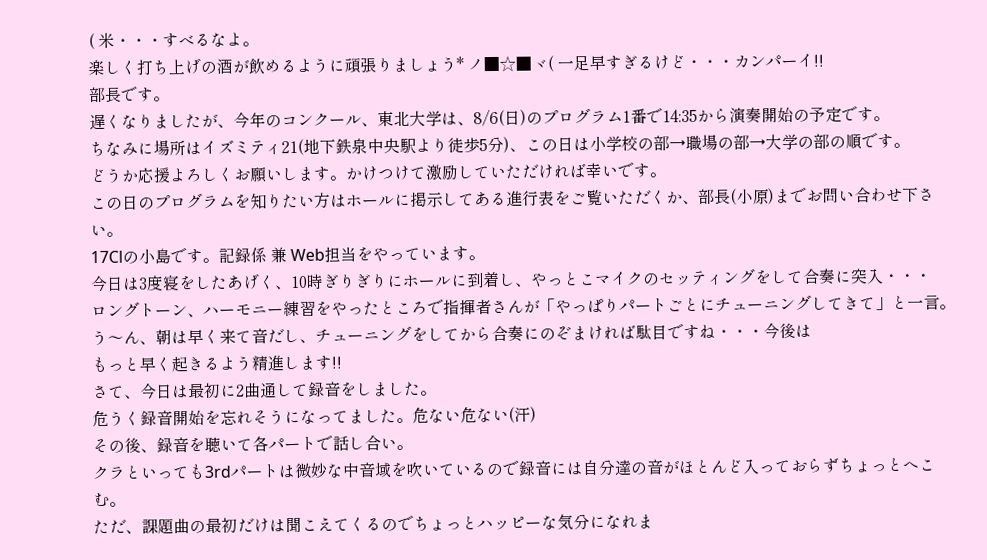( 米・・・すべるなよ。
楽しく打ち上げの酒が飲めるように頑張りましょう* ノ■☆■ヾ( 一足早すぎるけど・・・カンパーイ!!
部長です。
遅くなりましたが、今年のコンクール、東北大学は、8/6(日)のプログラム1番で14:35から演奏開始の予定です。
ちなみに場所はイズミティ21(地下鉄泉中央駅より徒歩5分)、この日は小学校の部→職場の部→大学の部の順です。
どうか応援よろしくお願いします。かけつけて激励していただければ幸いです。
この日のプログラムを知りたい方はホールに掲示してある進行表をご覧いただくか、部長(小原)までお問い合わせ下さい。
17Clの小島です。記録係 兼 Web担当をやっています。
今日は3度寝をしたあげく、10時ぎりぎりにホールに到着し、やっとこマイクのセッティングをして合奏に突入・・・
ロングトーン、ハーモニー練習をやったところで指揮者さんが「やっぱりパートごとにチューニングしてきて」と一言。
う〜ん、朝は早く来て音だし、チューニングをしてから合奏にのぞまければ駄目ですね・・・今後は
もっと早く起きるよう精進します!!
さて、今日は最初に2曲通して録音をしました。
危うく録音開始を忘れそうになってました。危ない危ない(汗)
その後、録音を聴いて各パートで話し合い。
クラといっても3rdパートは微妙な中音域を吹いているので録音には自分達の音がほとんど入っておらずちょっとへこむ。
ただ、課題曲の最初だけは聞こえてくるのでちょっとハッピーな気分になれま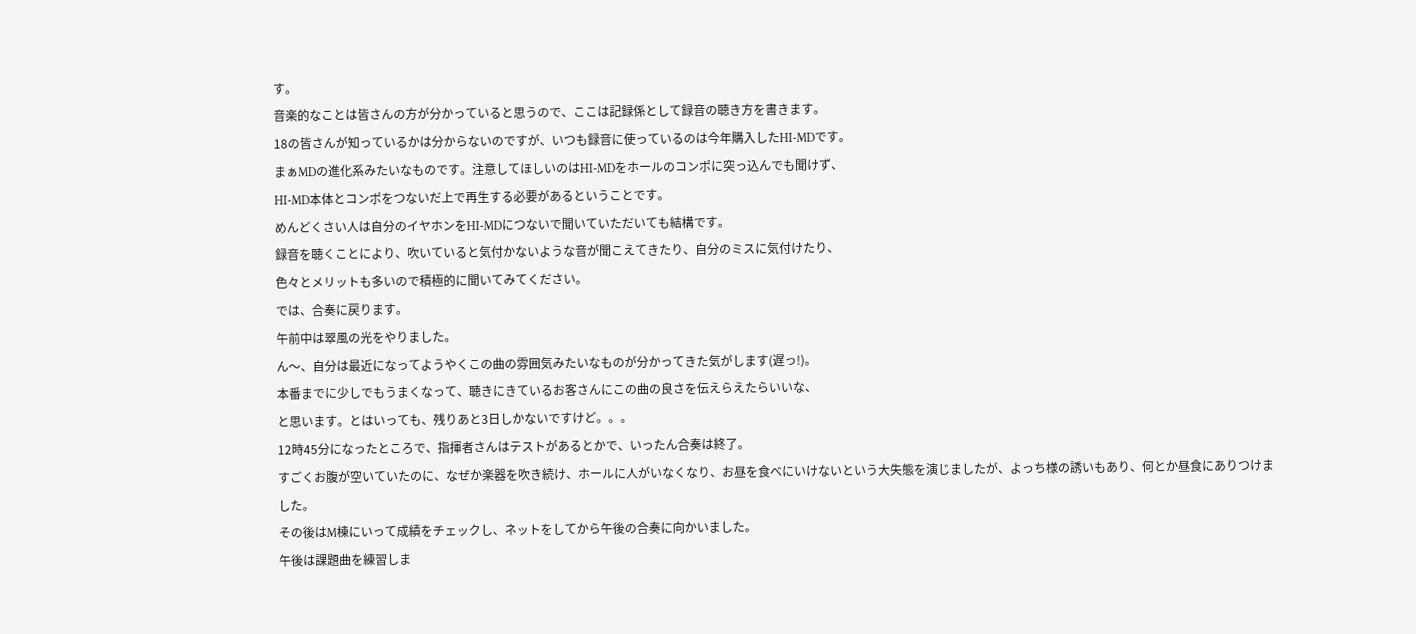す。
音楽的なことは皆さんの方が分かっていると思うので、ここは記録係として録音の聴き方を書きます。
18の皆さんが知っているかは分からないのですが、いつも録音に使っているのは今年購入したHI-MDです。
まぁMDの進化系みたいなものです。注意してほしいのはHI-MDをホールのコンポに突っ込んでも聞けず、
HI-MD本体とコンポをつないだ上で再生する必要があるということです。
めんどくさい人は自分のイヤホンをHI-MDにつないで聞いていただいても結構です。
録音を聴くことにより、吹いていると気付かないような音が聞こえてきたり、自分のミスに気付けたり、
色々とメリットも多いので積極的に聞いてみてください。
では、合奏に戻ります。
午前中は翠風の光をやりました。
ん〜、自分は最近になってようやくこの曲の雰囲気みたいなものが分かってきた気がします(遅っ!)。
本番までに少しでもうまくなって、聴きにきているお客さんにこの曲の良さを伝えらえたらいいな、
と思います。とはいっても、残りあと3日しかないですけど。。。
12時45分になったところで、指揮者さんはテストがあるとかで、いったん合奏は終了。
すごくお腹が空いていたのに、なぜか楽器を吹き続け、ホールに人がいなくなり、お昼を食べにいけないという大失態を演じましたが、よっち様の誘いもあり、何とか昼食にありつけました。
その後はM棟にいって成績をチェックし、ネットをしてから午後の合奏に向かいました。
午後は課題曲を練習しま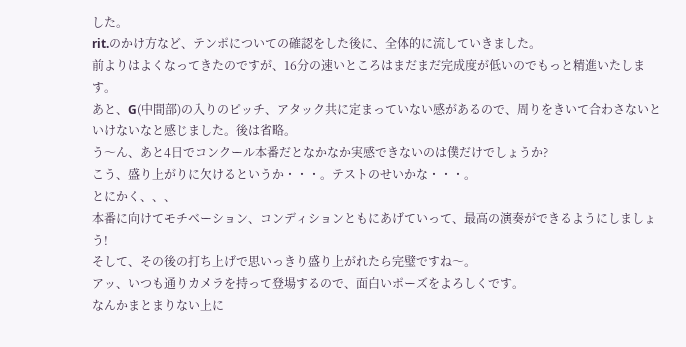した。
rit.のかけ方など、テンポについての確認をした後に、全体的に流していきました。
前よりはよくなってきたのですが、16分の速いところはまだまだ完成度が低いのでもっと精進いたします。
あと、G(中間部)の入りのピッチ、アタック共に定まっていない感があるので、周りをきいて合わさないと
いけないなと感じました。後は省略。
う〜ん、あと4日でコンクール本番だとなかなか実感できないのは僕だけでしょうか?
こう、盛り上がりに欠けるというか・・・。テストのせいかな・・・。
とにかく、、、
本番に向けてモチベーション、コンディションともにあげていって、最高の演奏ができるようにしましょう!
そして、その後の打ち上げで思いっきり盛り上がれたら完璧ですね〜。
アッ、いつも通りカメラを持って登場するので、面白いポーズをよろしくです。
なんかまとまりない上に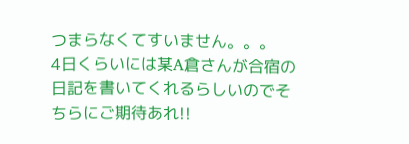つまらなくてすいません。。。
4日くらいには某A倉さんが合宿の日記を書いてくれるらしいのでそちらにご期待あれ!!